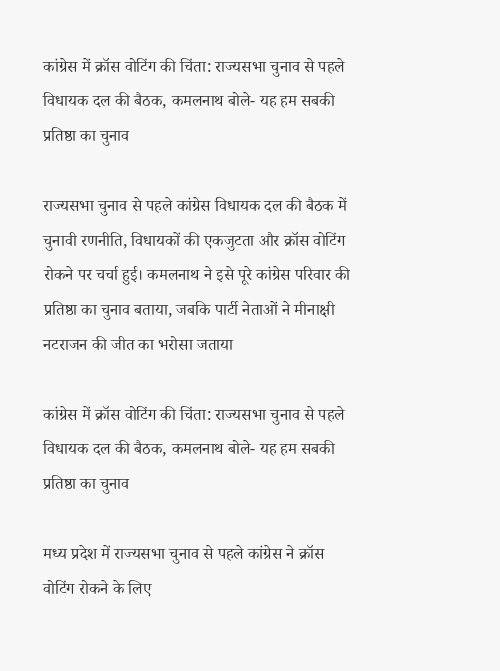कांग्रेस में क्रॉस वोटिंग की चिंता: राज्यसभा चुनाव से पहले विधायक दल की बैठक, कमलनाथ बोले- यह हम सबकी प्रतिष्ठा का चुनाव

राज्यसभा चुनाव से पहले कांग्रेस विधायक दल की बैठक में चुनावी रणनीति, विधायकों की एकजुटता और क्रॉस वोटिंग रोकने पर चर्चा हुई। कमलनाथ ने इसे पूरे कांग्रेस परिवार की प्रतिष्ठा का चुनाव बताया, जबकि पार्टी नेताओं ने मीनाक्षी नटराजन की जीत का भरोसा जताया

कांग्रेस में क्रॉस वोटिंग की चिंता: राज्यसभा चुनाव से पहले विधायक दल की बैठक, कमलनाथ बोले- यह हम सबकी प्रतिष्ठा का चुनाव

मध्य प्रदेश में राज्यसभा चुनाव से पहले कांग्रेस ने क्रॉस वोटिंग रोकने के लिए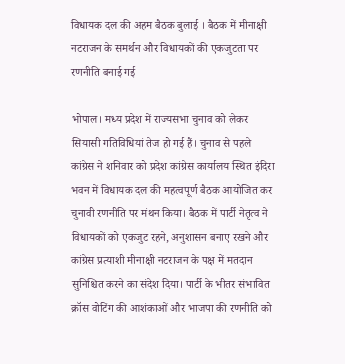विधायक दल की अहम बैठक बुलाई । बैठक में मीनाक्षी नटराजन के समर्थन और विधायकों की एकजुटता पर रणनीति बनाई गई

भोपाल। मध्य प्रदेश में राज्यसभा चुनाव को लेकर सियासी गतिविधियां तेज हो गई हैं। चुनाव से पहले कांग्रेस ने शनिवार को प्रदेश कांग्रेस कार्यालय स्थित इंदिरा भवन में विधायक दल की महत्वपूर्ण बैठक आयोजित कर चुनावी रणनीति पर मंथन किया। बैठक में पार्टी नेतृत्व ने विधायकों को एकजुट रहने, अनुशासन बनाए रखने और कांग्रेस प्रत्याशी मीनाक्षी नटराजन के पक्ष में मतदान सुनिश्चित करने का संदेश दिया। पार्टी के भीतर संभावित क्रॉस वोटिंग की आशंकाओं और भाजपा की रणनीति को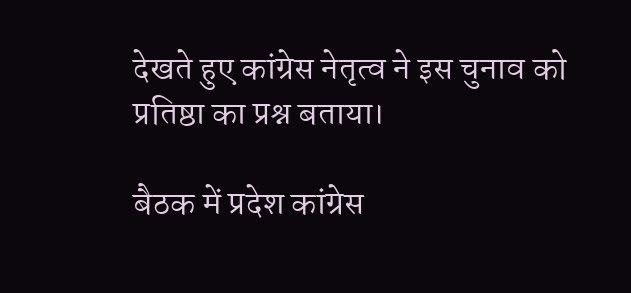देखते हुए कांग्रेस नेतृत्व ने इस चुनाव को प्रतिष्ठा का प्रश्न बताया।

बैठक में प्रदेश कांग्रेस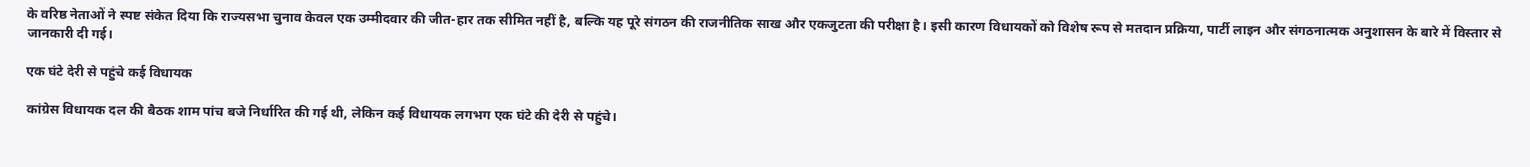के वरिष्ठ नेताओं ने स्पष्ट संकेत दिया कि राज्यसभा चुनाव केवल एक उम्मीदवार की जीत-हार तक सीमित नहीं है, बल्कि यह पूरे संगठन की राजनीतिक साख और एकजुटता की परीक्षा है। इसी कारण विधायकों को विशेष रूप से मतदान प्रक्रिया, पार्टी लाइन और संगठनात्मक अनुशासन के बारे में विस्तार से जानकारी दी गई।

एक घंटे देरी से पहुंचे कई विधायक

कांग्रेस विधायक दल की बैठक शाम पांच बजे निर्धारित की गई थी, लेकिन कई विधायक लगभग एक घंटे की देरी से पहुंचे।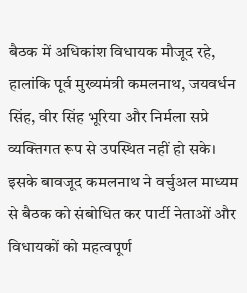बैठक में अधिकांश विधायक मौजूद रहे, हालांकि पूर्व मुख्यमंत्री कमलनाथ, जयवर्धन सिंह, वीर सिंह भूरिया और निर्मला सप्रे व्यक्तिगत रूप से उपस्थित नहीं हो सके। इसके बावजूद कमलनाथ ने वर्चुअल माध्यम से बैठक को संबोधित कर पार्टी नेताओं और विधायकों को महत्वपूर्ण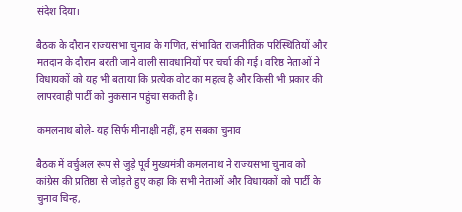संदेश दिया।

बैठक के दौरान राज्यसभा चुनाव के गणित, संभावित राजनीतिक परिस्थितियों और मतदान के दौरान बरती जाने वाली सावधानियों पर चर्चा की गई। वरिष्ठ नेताओं ने विधायकों को यह भी बताया कि प्रत्येक वोट का महत्व है और किसी भी प्रकार की लापरवाही पार्टी को नुकसान पहुंचा सकती है।

कमलनाथ बोले- यह सिर्फ मीनाक्षी नहीं, हम सबका चुनाव

बैठक में वर्चुअल रूप से जुड़े पूर्व मुख्यमंत्री कमलनाथ ने राज्यसभा चुनाव को कांग्रेस की प्रतिष्ठा से जोड़ते हुए कहा कि सभी नेताओं और विधायकों को पार्टी के चुनाव चिन्ह,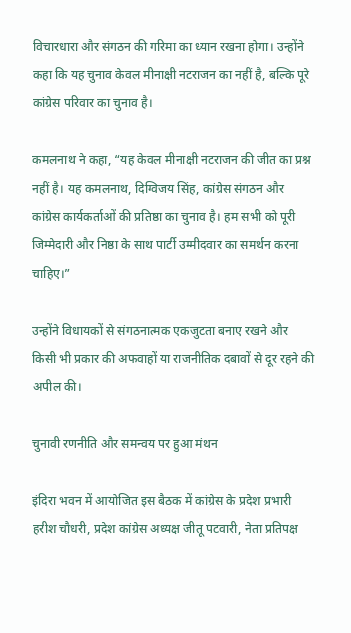विचारधारा और संगठन की गरिमा का ध्यान रखना होगा। उन्होंने कहा कि यह चुनाव केवल मीनाक्षी नटराजन का नहीं है, बल्कि पूरे कांग्रेस परिवार का चुनाव है।

कमलनाथ ने कहा, “यह केवल मीनाक्षी नटराजन की जीत का प्रश्न नहीं है। यह कमलनाथ, दिग्विजय सिंह, कांग्रेस संगठन और कांग्रेस कार्यकर्ताओं की प्रतिष्ठा का चुनाव है। हम सभी को पूरी जिम्मेदारी और निष्ठा के साथ पार्टी उम्मीदवार का समर्थन करना चाहिए।”

उन्होंने विधायकों से संगठनात्मक एकजुटता बनाए रखने और किसी भी प्रकार की अफवाहों या राजनीतिक दबावों से दूर रहने की अपील की।

चुनावी रणनीति और समन्वय पर हुआ मंथन

इंदिरा भवन में आयोजित इस बैठक में कांग्रेस के प्रदेश प्रभारी हरीश चौधरी, प्रदेश कांग्रेस अध्यक्ष जीतू पटवारी, नेता प्रतिपक्ष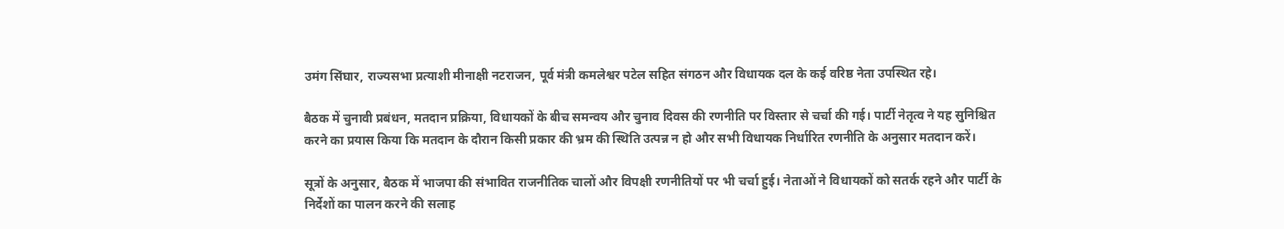उमंग सिंघार, राज्यसभा प्रत्याशी मीनाक्षी नटराजन, पूर्व मंत्री कमलेश्वर पटेल सहित संगठन और विधायक दल के कई वरिष्ठ नेता उपस्थित रहे।

बैठक में चुनावी प्रबंधन, मतदान प्रक्रिया, विधायकों के बीच समन्वय और चुनाव दिवस की रणनीति पर विस्तार से चर्चा की गई। पार्टी नेतृत्व ने यह सुनिश्चित करने का प्रयास किया कि मतदान के दौरान किसी प्रकार की भ्रम की स्थिति उत्पन्न न हो और सभी विधायक निर्धारित रणनीति के अनुसार मतदान करें।

सूत्रों के अनुसार, बैठक में भाजपा की संभावित राजनीतिक चालों और विपक्षी रणनीतियों पर भी चर्चा हुई। नेताओं ने विधायकों को सतर्क रहने और पार्टी के निर्देशों का पालन करने की सलाह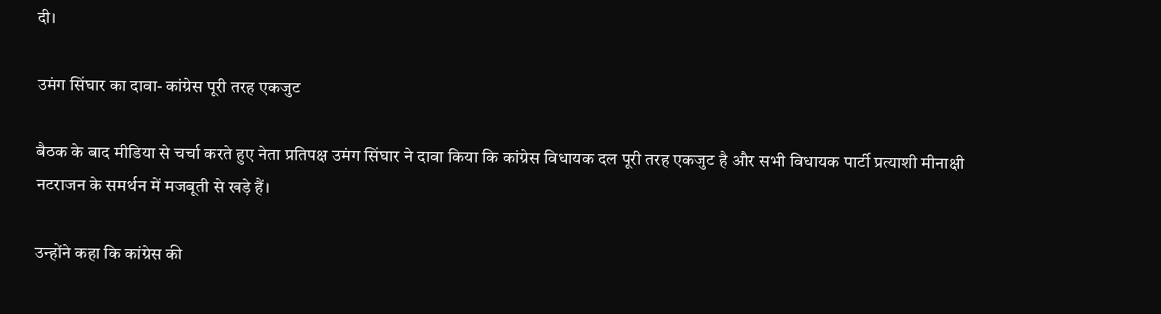दी।

उमंग सिंघार का दावा- कांग्रेस पूरी तरह एकजुट

बैठक के बाद मीडिया से चर्चा करते हुए नेता प्रतिपक्ष उमंग सिंघार ने दावा किया कि कांग्रेस विधायक दल पूरी तरह एकजुट है और सभी विधायक पार्टी प्रत्याशी मीनाक्षी नटराजन के समर्थन में मजबूती से खड़े हैं।

उन्होंने कहा कि कांग्रेस की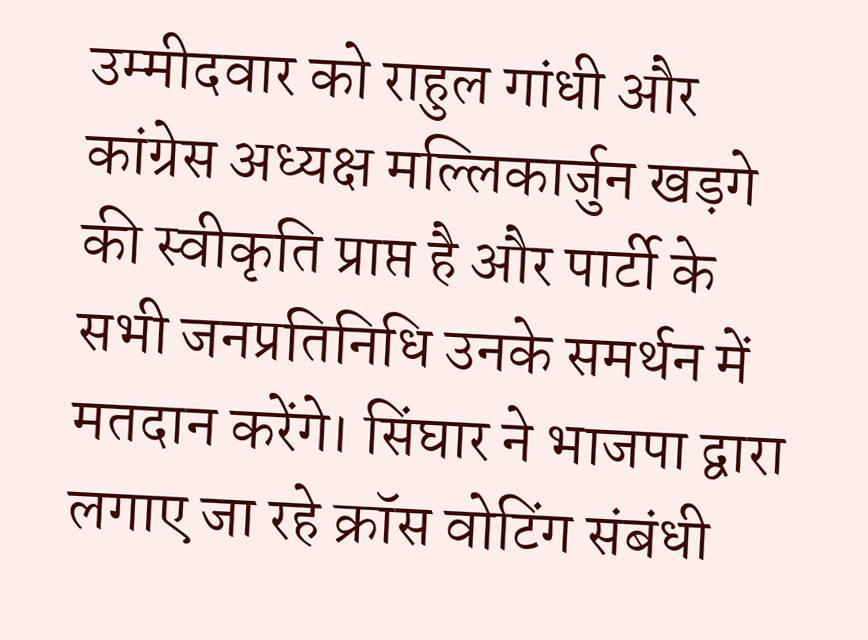उम्मीदवार को राहुल गांधी और कांग्रेस अध्यक्ष मल्लिकार्जुन खड़गे की स्वीकृति प्राप्त है और पार्टी के सभी जनप्रतिनिधि उनके समर्थन में मतदान करेंगे। सिंघार ने भाजपा द्वारा लगाए जा रहे क्रॉस वोटिंग संबंधी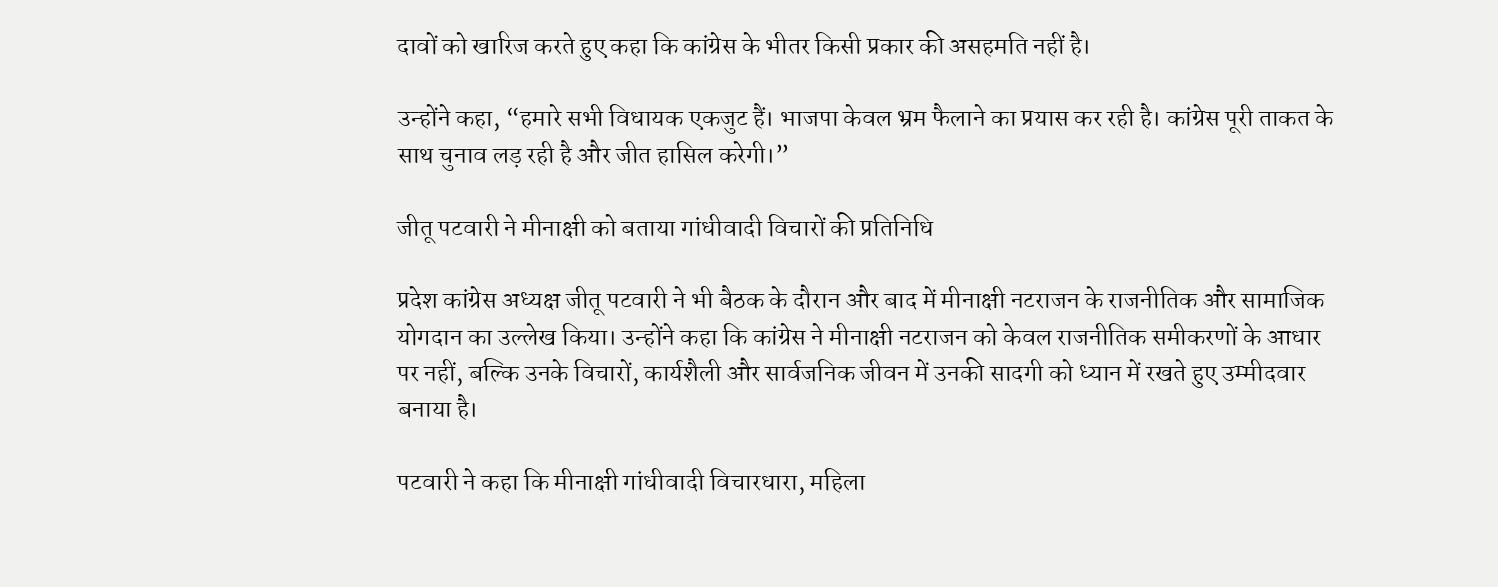दावों को खारिज करते हुए कहा कि कांग्रेस के भीतर किसी प्रकार की असहमति नहीं है।

उन्होंने कहा, “हमारे सभी विधायक एकजुट हैं। भाजपा केवल भ्रम फैलाने का प्रयास कर रही है। कांग्रेस पूरी ताकत के साथ चुनाव लड़ रही है और जीत हासिल करेगी।”

जीतू पटवारी ने मीनाक्षी को बताया गांधीवादी विचारों की प्रतिनिधि

प्रदेश कांग्रेस अध्यक्ष जीतू पटवारी ने भी बैठक के दौरान और बाद में मीनाक्षी नटराजन के राजनीतिक और सामाजिक योगदान का उल्लेख किया। उन्होंने कहा कि कांग्रेस ने मीनाक्षी नटराजन को केवल राजनीतिक समीकरणों के आधार पर नहीं, बल्कि उनके विचारों, कार्यशैली और सार्वजनिक जीवन में उनकी सादगी को ध्यान में रखते हुए उम्मीदवार बनाया है।

पटवारी ने कहा कि मीनाक्षी गांधीवादी विचारधारा, महिला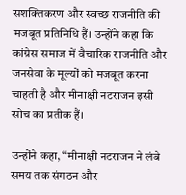सशक्तिकरण और स्वच्छ राजनीति की मजबूत प्रतिनिधि हैं। उन्होंने कहा कि कांग्रेस समाज में वैचारिक राजनीति और जनसेवा के मूल्यों को मजबूत करना चाहती है और मीनाक्षी नटराजन इसी सोच का प्रतीक हैं।

उन्होंने कहा, “मीनाक्षी नटराजन ने लंबे समय तक संगठन और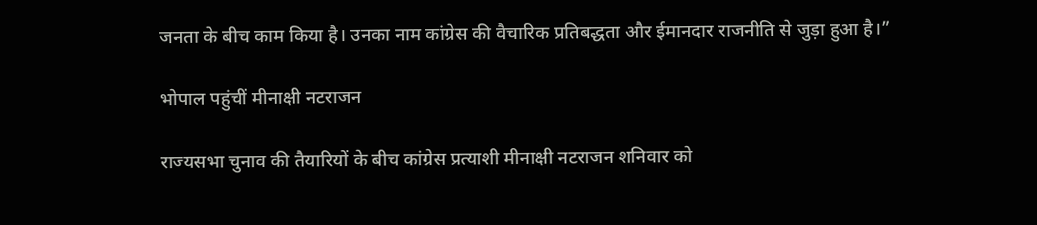जनता के बीच काम किया है। उनका नाम कांग्रेस की वैचारिक प्रतिबद्धता और ईमानदार राजनीति से जुड़ा हुआ है।”

भोपाल पहुंचीं मीनाक्षी नटराजन

राज्यसभा चुनाव की तैयारियों के बीच कांग्रेस प्रत्याशी मीनाक्षी नटराजन शनिवार को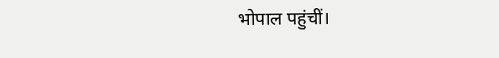भोपाल पहुंचीं।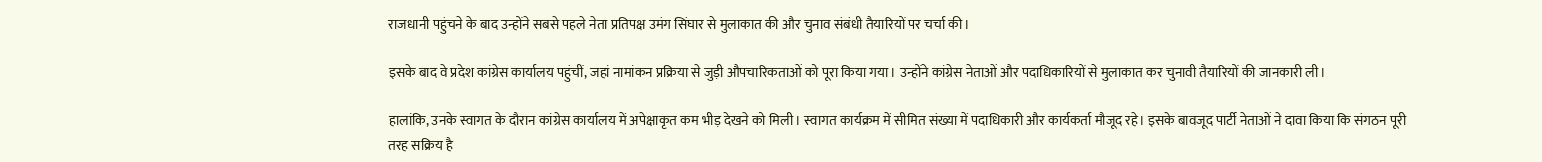राजधानी पहुंचने के बाद उन्होंने सबसे पहले नेता प्रतिपक्ष उमंग सिंघार से मुलाकात की और चुनाव संबंधी तैयारियों पर चर्चा की।

इसके बाद वे प्रदेश कांग्रेस कार्यालय पहुंचीं, जहां नामांकन प्रक्रिया से जुड़ी औपचारिकताओं को पूरा किया गया। उन्होंने कांग्रेस नेताओं और पदाधिकारियों से मुलाकात कर चुनावी तैयारियों की जानकारी ली।

हालांकि, उनके स्वागत के दौरान कांग्रेस कार्यालय में अपेक्षाकृत कम भीड़ देखने को मिली। स्वागत कार्यक्रम में सीमित संख्या में पदाधिकारी और कार्यकर्ता मौजूद रहे। इसके बावजूद पार्टी नेताओं ने दावा किया कि संगठन पूरी तरह सक्रिय है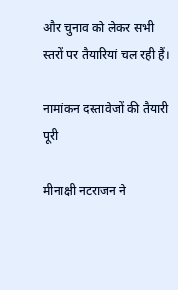और चुनाव को लेकर सभी स्तरों पर तैयारियां चल रही हैं।

नामांकन दस्तावेजों की तैयारी पूरी

मीनाक्षी नटराजन ने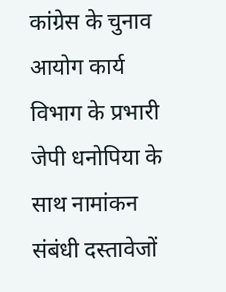कांग्रेस के चुनाव आयोग कार्य विभाग के प्रभारी जेपी धनोपिया के साथ नामांकन संबंधी दस्तावेजों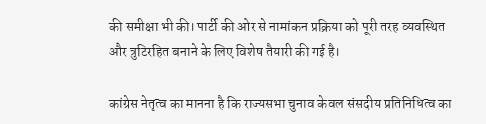की समीक्षा भी की। पार्टी की ओर से नामांकन प्रक्रिया को पूरी तरह व्यवस्थित और त्रुटिरहित बनाने के लिए विशेष तैयारी की गई है।

कांग्रेस नेतृत्व का मानना है कि राज्यसभा चुनाव केवल संसदीय प्रतिनिधित्व का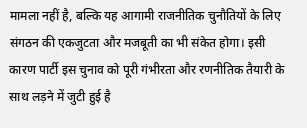मामला नहीं है, बल्कि यह आगामी राजनीतिक चुनौतियों के लिए संगठन की एकजुटता और मजबूती का भी संकेत होगा। इसी कारण पार्टी इस चुनाव को पूरी गंभीरता और रणनीतिक तैयारी के साथ लड़ने में जुटी हुई है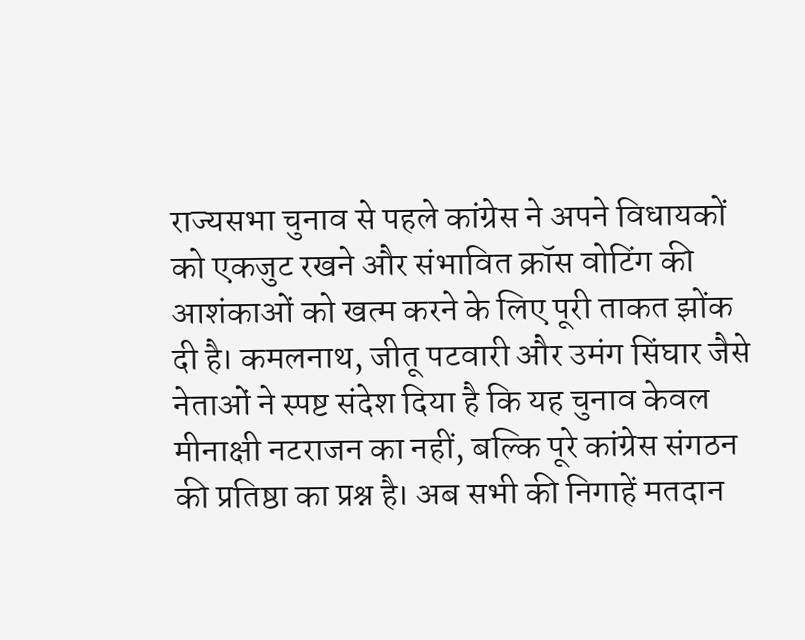राज्यसभा चुनाव से पहले कांग्रेस ने अपने विधायकों को एकजुट रखने और संभावित क्रॉस वोटिंग की आशंकाओं को खत्म करने के लिए पूरी ताकत झोंक दी है। कमलनाथ, जीतू पटवारी और उमंग सिंघार जैसे नेताओं ने स्पष्ट संदेश दिया है कि यह चुनाव केवल मीनाक्षी नटराजन का नहीं, बल्कि पूरे कांग्रेस संगठन की प्रतिष्ठा का प्रश्न है। अब सभी की निगाहें मतदान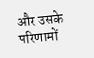और उसके परिणामों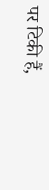पर टिकी हैं,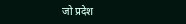जो प्रदेश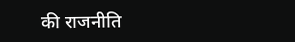की राजनीति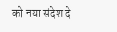को नया संदेश दे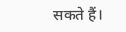सकते हैं।